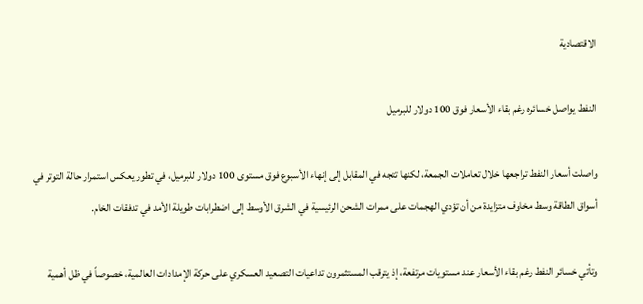الاقتصادية

النفط يواصل خسائره رغم بقاء الأسعار فوق 100 دولار للبرميل

واصلت أسعار النفط تراجعها خلال تعاملات الجمعة، لكنها تتجه في المقابل إلى إنهاء الأسبوع فوق مستوى 100 دولار للبرميل، في تطور يعكس استمرار حالة التوتر في أسواق الطاقة وسط مخاوف متزايدة من أن تؤدي الهجمات على ممرات الشحن الرئيسية في الشرق الأوسط إلى اضطرابات طويلة الأمد في تدفقات الخام.

وتأتي خسائر النفط رغم بقاء الأسعار عند مستويات مرتفعة، إذ يترقب المستثمرون تداعيات التصعيد العسكري على حركة الإمدادات العالمية، خصوصاً في ظل أهمية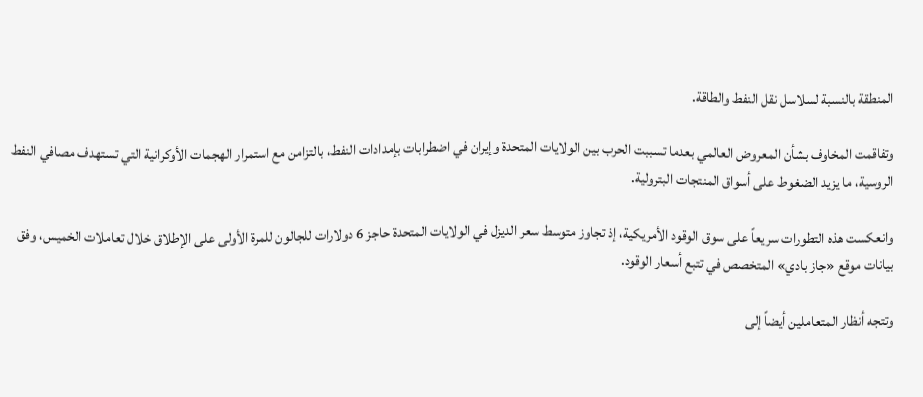المنطقة بالنسبة لسلاسل نقل النفط والطاقة.

وتفاقمت المخاوف بشأن المعروض العالمي بعدما تسببت الحرب بين الولايات المتحدة وإيران في اضطرابات بإمدادات النفط، بالتزامن مع استمرار الهجمات الأوكرانية التي تستهدف مصافي النفط الروسية، ما يزيد الضغوط على أسواق المنتجات البترولية.

وانعكست هذه التطورات سريعاً على سوق الوقود الأمريكية، إذ تجاوز متوسط سعر الديزل في الولايات المتحدة حاجز 6 دولارات للجالون للمرة الأولى على الإطلاق خلال تعاملات الخميس، وفق بيانات موقع «جاز بادي» المتخصص في تتبع أسعار الوقود.

وتتجه أنظار المتعاملين أيضاً إلى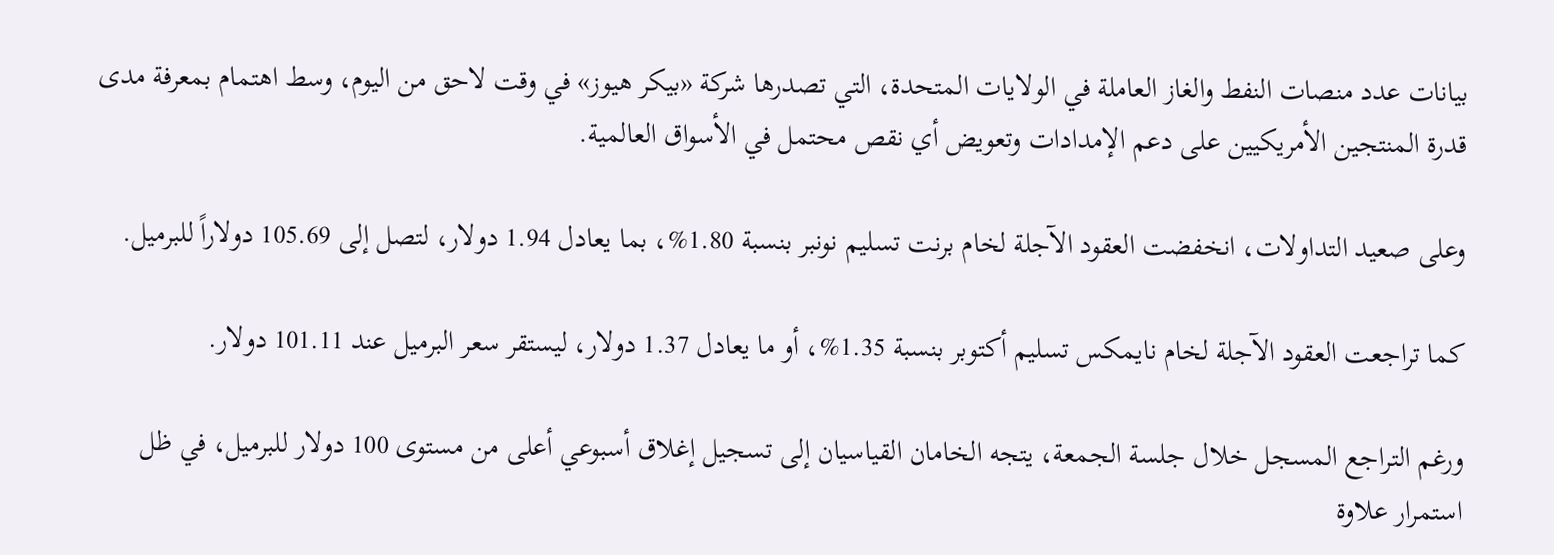بيانات عدد منصات النفط والغاز العاملة في الولايات المتحدة، التي تصدرها شركة «بيكر هيوز» في وقت لاحق من اليوم، وسط اهتمام بمعرفة مدى قدرة المنتجين الأمريكيين على دعم الإمدادات وتعويض أي نقص محتمل في الأسواق العالمية.

وعلى صعيد التداولات، انخفضت العقود الآجلة لخام برنت تسليم نونبر بنسبة 1.80%، بما يعادل 1.94 دولار، لتصل إلى 105.69 دولاراً للبرميل.

كما تراجعت العقود الآجلة لخام نايمكس تسليم أكتوبر بنسبة 1.35%، أو ما يعادل 1.37 دولار، ليستقر سعر البرميل عند 101.11 دولار.

ورغم التراجع المسجل خلال جلسة الجمعة، يتجه الخامان القياسيان إلى تسجيل إغلاق أسبوعي أعلى من مستوى 100 دولار للبرميل، في ظل استمرار علاوة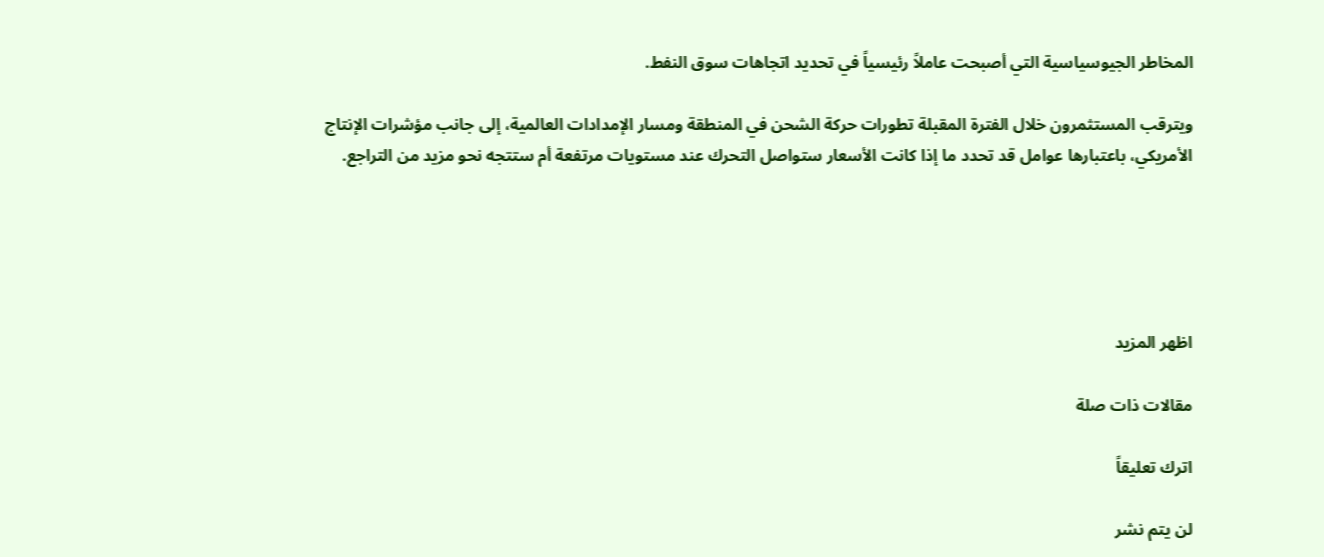المخاطر الجيوسياسية التي أصبحت عاملاً رئيسياً في تحديد اتجاهات سوق النفط.

ويترقب المستثمرون خلال الفترة المقبلة تطورات حركة الشحن في المنطقة ومسار الإمدادات العالمية، إلى جانب مؤشرات الإنتاج الأمريكي، باعتبارها عوامل قد تحدد ما إذا كانت الأسعار ستواصل التحرك عند مستويات مرتفعة أم ستتجه نحو مزيد من التراجع.





اظهر المزيد

مقالات ذات صلة

اترك تعليقاً

لن يتم نشر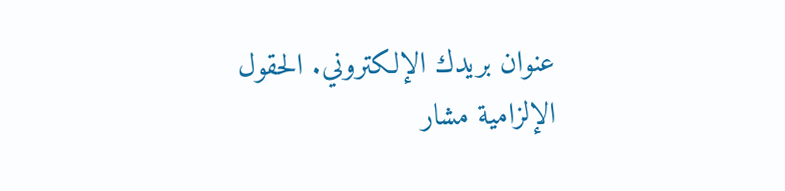عنوان بريدك الإلكتروني. الحقول الإلزامية مشار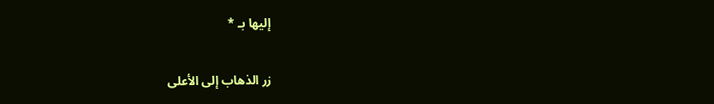إليها بـ *

زر الذهاب إلى الأعلى